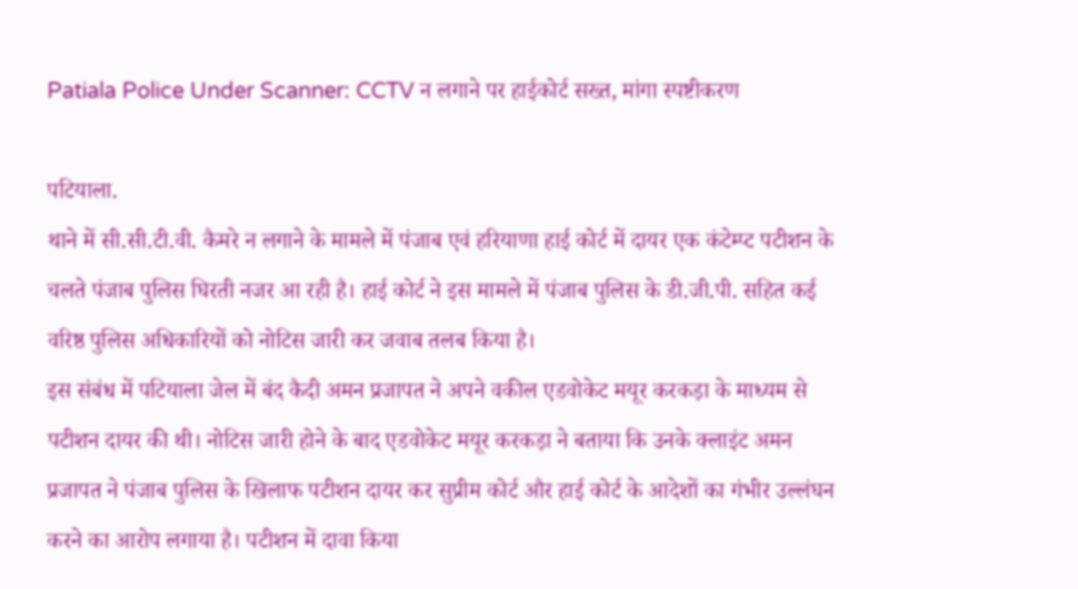Patiala Police Under Scanner: CCTV न लगाने पर हाईकोर्ट सख्त, मांगा स्पष्टीकरण

पटियाला.
थाने में सी.सी.टी.वी. कैमरे न लगाने के मामले में पंजाब एवं हरियाणा हाई कोर्ट में दायर एक कंटेम्प्ट पटीशन के चलते पंजाब पुलिस घिरती नजर आ रही है। हाई कोर्ट ने इस मामले में पंजाब पुलिस के डी.जी.पी. सहित कई वरिष्ठ पुलिस अधिकारियों को नोटिस जारी कर जवाब तलब किया है।
इस संबंध में पटियाला जेल में बंद कैदी अमन प्रजापत ने अपने वकील एडवोकेट मयूर करकड़ा के माध्यम से पटीशन दायर की थी। नोटिस जारी होने के बाद एडवोकेट मयूर करकड़ा ने बताया कि उनके क्लाइंट अमन प्रजापत ने पंजाब पुलिस के खिलाफ पटीशन दायर कर सुप्रीम कोर्ट और हाई कोर्ट के आदेशों का गंभीर उल्लंघन करने का आरोप लगाया है। पटीशन में दावा किया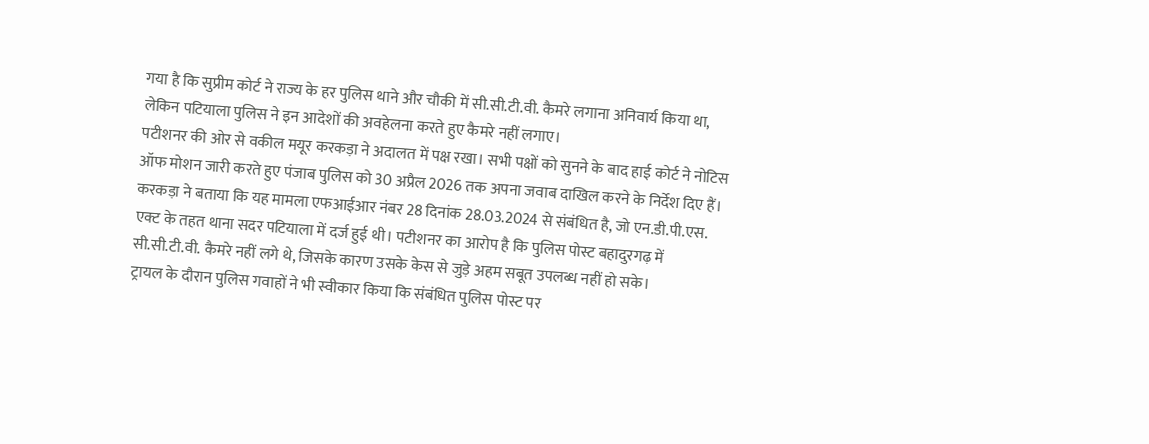गया है कि सुप्रीम कोर्ट ने राज्य के हर पुलिस थाने और चौकी में सी.सी.टी.वी. कैमरे लगाना अनिवार्य किया था, लेकिन पटियाला पुलिस ने इन आदेशों की अवहेलना करते हुए कैमरे नहीं लगाए।
पटीशनर की ओर से वकील मयूर करकड़ा ने अदालत में पक्ष रखा। सभी पक्षों को सुनने के बाद हाई कोर्ट ने नोटिस ऑफ मोशन जारी करते हुए पंजाब पुलिस को 30 अप्रैल 2026 तक अपना जवाब दाखिल करने के निर्देश दिए हैं। करकड़ा ने बताया कि यह मामला एफआईआर नंबर 28 दिनांक 28.03.2024 से संबंधित है, जो एन.डी.पी.एस. एक्ट के तहत थाना सदर पटियाला में दर्ज हुई थी। पटीशनर का आरोप है कि पुलिस पोस्ट बहादुरगढ़ में सी.सी.टी.वी. कैमरे नहीं लगे थे, जिसके कारण उसके केस से जुड़े अहम सबूत उपलब्ध नहीं हो सके।
ट्रायल के दौरान पुलिस गवाहों ने भी स्वीकार किया कि संबंधित पुलिस पोस्ट पर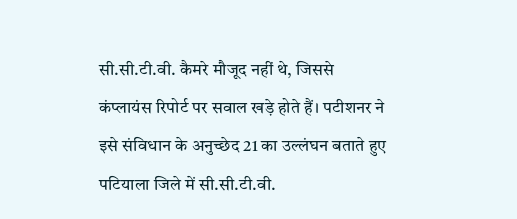सी.सी.टी.वी. कैमरे मौजूद नहीं थे, जिससे कंप्लायंस रिपोर्ट पर सवाल खड़े होते हैं। पटीशनर ने इसे संविधान के अनुच्छेद 21 का उल्लंघन बताते हुए पटियाला जिले में सी.सी.टी.वी.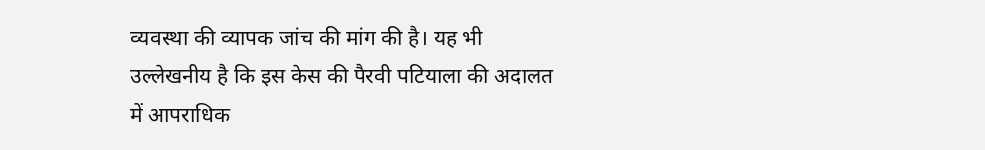व्यवस्था की व्यापक जांच की मांग की है। यह भी उल्लेखनीय है कि इस केस की पैरवी पटियाला की अदालत में आपराधिक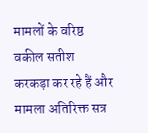मामलों के वरिष्ठ वकील सतीश करकड़ा कर रहे हैं और मामला अतिरिक्त सत्र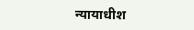न्यायाधीश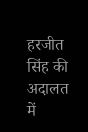हरजीत सिंह की अदालत में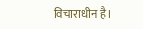विचाराधीन है।